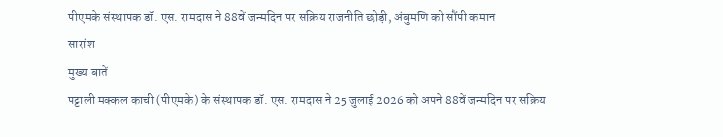पीएमके संस्थापक डॉ. एस. रामदास ने 88वें जन्मदिन पर सक्रिय राजनीति छोड़ी, अंबुमणि को सौंपी कमान
सारांश
मुख्य बातें
पट्टाली मक्कल काची (पीएमके) के संस्थापक डॉ. एस. रामदास ने 25 जुलाई 2026 को अपने 88वें जन्मदिन पर सक्रिय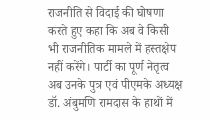राजनीति से विदाई की घोषणा करते हुए कहा कि अब वे किसी भी राजनीतिक मामले में हस्तक्षेप नहीं करेंगे। पार्टी का पूर्ण नेतृत्व अब उनके पुत्र एवं पीएमके अध्यक्ष डॉ. अंबुमणि रामदास के हाथों में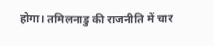होगा। तमिलनाडु की राजनीति में चार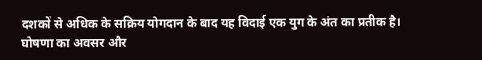दशकों से अधिक के सक्रिय योगदान के बाद यह विदाई एक युग के अंत का प्रतीक है।
घोषणा का अवसर और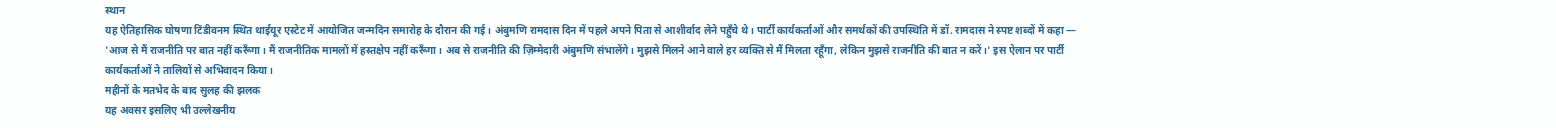स्थान
यह ऐतिहासिक घोषणा टिंडीवनम स्थित थाईयूर एस्टेट में आयोजित जन्मदिन समारोह के दौरान की गई। अंबुमणि रामदास दिन में पहले अपने पिता से आशीर्वाद लेने पहुँचे थे। पार्टी कार्यकर्ताओं और समर्थकों की उपस्थिति में डॉ. रामदास ने स्पष्ट शब्दों में कहा — 'आज से मैं राजनीति पर बात नहीं करूँगा। मैं राजनीतिक मामलों में हस्तक्षेप नहीं करूँगा। अब से राजनीति की ज़िम्मेदारी अंबुमणि संभालेंगे। मुझसे मिलने आने वाले हर व्यक्ति से मैं मिलता रहूँगा, लेकिन मुझसे राजनीति की बात न करें।' इस ऐलान पर पार्टी कार्यकर्ताओं ने तालियों से अभिवादन किया।
महीनों के मतभेद के बाद सुलह की झलक
यह अवसर इसलिए भी उल्लेखनीय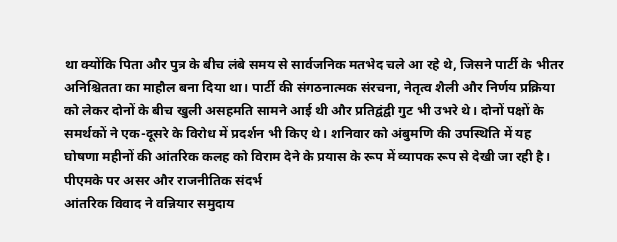था क्योंकि पिता और पुत्र के बीच लंबे समय से सार्वजनिक मतभेद चले आ रहे थे, जिसने पार्टी के भीतर अनिश्चितता का माहौल बना दिया था। पार्टी की संगठनात्मक संरचना, नेतृत्व शैली और निर्णय प्रक्रिया को लेकर दोनों के बीच खुली असहमति सामने आई थी और प्रतिद्वंद्वी गुट भी उभरे थे। दोनों पक्षों के समर्थकों ने एक-दूसरे के विरोध में प्रदर्शन भी किए थे। शनिवार को अंबुमणि की उपस्थिति में यह घोषणा महीनों की आंतरिक कलह को विराम देने के प्रयास के रूप में व्यापक रूप से देखी जा रही है।
पीएमके पर असर और राजनीतिक संदर्भ
आंतरिक विवाद ने वन्नियार समुदाय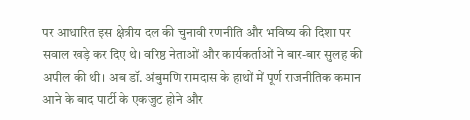पर आधारित इस क्षेत्रीय दल की चुनावी रणनीति और भविष्य की दिशा पर सवाल खड़े कर दिए थे। वरिष्ठ नेताओं और कार्यकर्ताओं ने बार-बार सुलह की अपील की थी। अब डॉ. अंबुमणि रामदास के हाथों में पूर्ण राजनीतिक कमान आने के बाद पार्टी के एकजुट होने और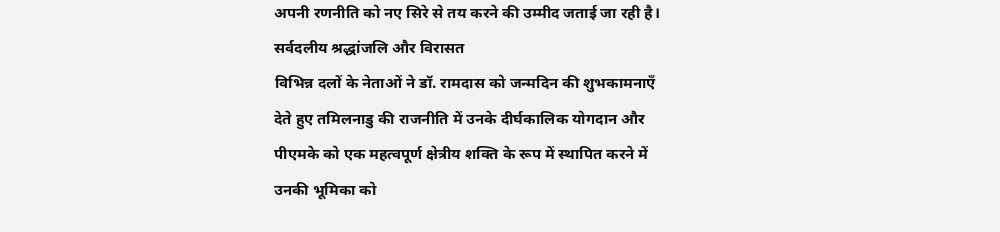अपनी रणनीति को नए सिरे से तय करने की उम्मीद जताई जा रही है।
सर्वदलीय श्रद्धांजलि और विरासत
विभिन्न दलों के नेताओं ने डॉ. रामदास को जन्मदिन की शुभकामनाएँ देते हुए तमिलनाडु की राजनीति में उनके दीर्घकालिक योगदान और पीएमके को एक महत्वपूर्ण क्षेत्रीय शक्ति के रूप में स्थापित करने में उनकी भूमिका को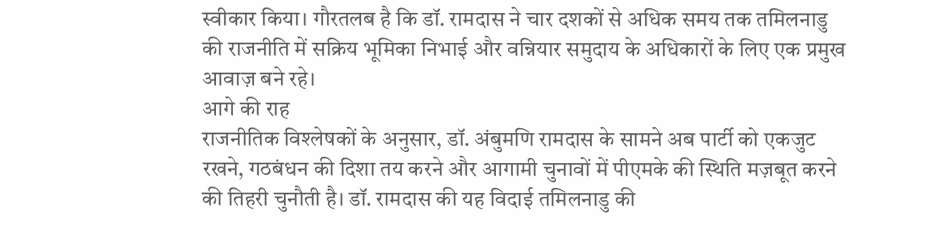स्वीकार किया। गौरतलब है कि डॉ. रामदास ने चार दशकों से अधिक समय तक तमिलनाडु की राजनीति में सक्रिय भूमिका निभाई और वन्नियार समुदाय के अधिकारों के लिए एक प्रमुख आवाज़ बने रहे।
आगे की राह
राजनीतिक विश्लेषकों के अनुसार, डॉ. अंबुमणि रामदास के सामने अब पार्टी को एकजुट रखने, गठबंधन की दिशा तय करने और आगामी चुनावों में पीएमके की स्थिति मज़बूत करने की तिहरी चुनौती है। डॉ. रामदास की यह विदाई तमिलनाडु की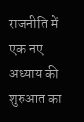राजनीति में एक नए अध्याय की शुरुआत का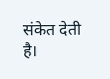संकेत देती है।